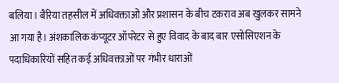बलिया। बैरिया तहसील में अधिवक्ताओं और प्रशासन के बीच टकराव अब खुलकर सामने आ गया है। अंशकालिक कंप्यूटर ऑपरेटर से हुए विवाद के बाद बार एसोसिएशन के पदाधिकारियों सहित कई अधिवक्ताओं पर गंभीर धाराओं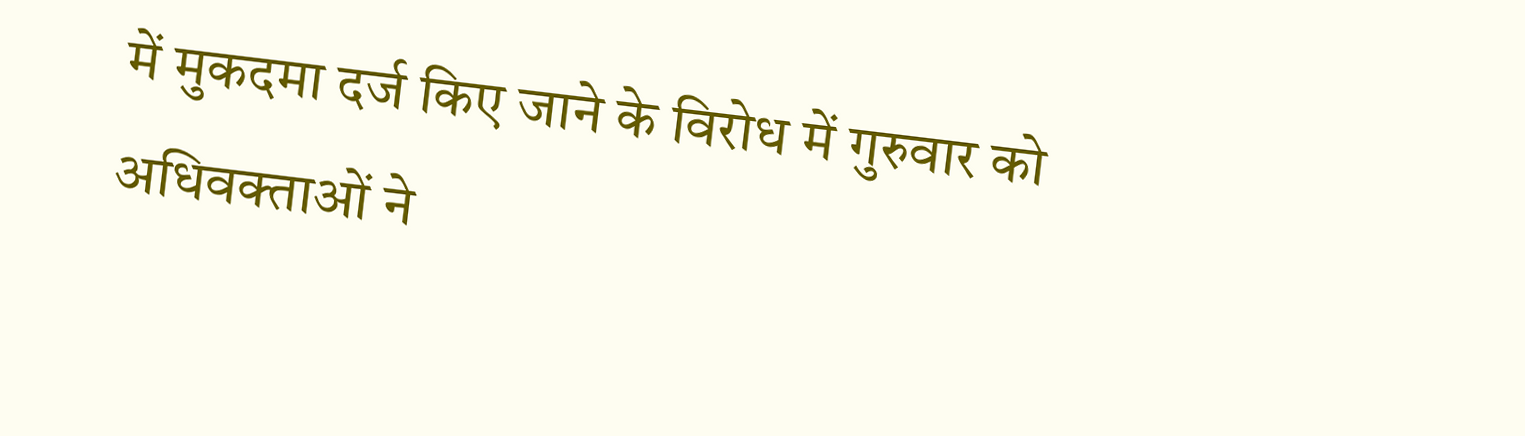में मुकदमा दर्ज किए जाने के विरोध में गुरुवार को अधिवक्ताओं ने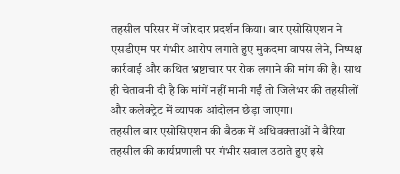तहसील परिसर में जोरदार प्रदर्शन किया। बार एसोसिएशन ने एसडीएम पर गंभीर आरोप लगाते हुए मुकदमा वापस लेने, निष्पक्ष कार्रवाई और कथित भ्रष्टाचार पर रोक लगाने की मांग की है। साथ ही चेतावनी दी है कि मांगें नहीं मानी गईं तो जिलेभर की तहसीलों और कलेक्ट्रेट में व्यापक आंदोलन छेड़ा जाएगा।
तहसील बार एसोसिएशन की बैठक में अधिवक्ताओं ने बैरिया तहसील की कार्यप्रणाली पर गंभीर सवाल उठाते हुए इसे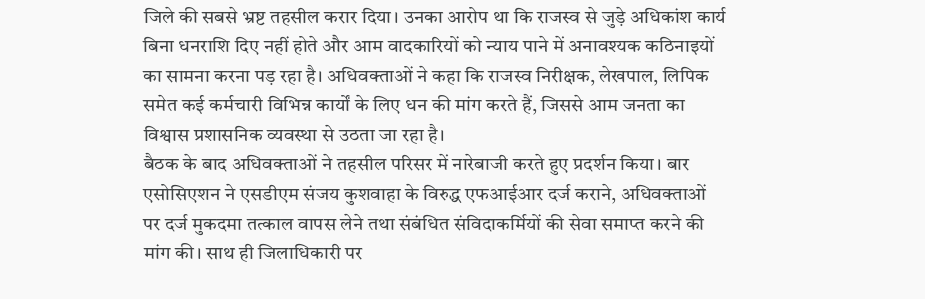जिले की सबसे भ्रष्ट तहसील करार दिया। उनका आरोप था कि राजस्व से जुड़े अधिकांश कार्य बिना धनराशि दिए नहीं होते और आम वादकारियों को न्याय पाने में अनावश्यक कठिनाइयों का सामना करना पड़ रहा है। अधिवक्ताओं ने कहा कि राजस्व निरीक्षक, लेखपाल, लिपिक समेत कई कर्मचारी विभिन्न कार्यों के लिए धन की मांग करते हैं, जिससे आम जनता का विश्वास प्रशासनिक व्यवस्था से उठता जा रहा है।
बैठक के बाद अधिवक्ताओं ने तहसील परिसर में नारेबाजी करते हुए प्रदर्शन किया। बार एसोसिएशन ने एसडीएम संजय कुशवाहा के विरुद्ध एफआईआर दर्ज कराने, अधिवक्ताओं पर दर्ज मुकदमा तत्काल वापस लेने तथा संबंधित संविदाकर्मियों की सेवा समाप्त करने की मांग की। साथ ही जिलाधिकारी पर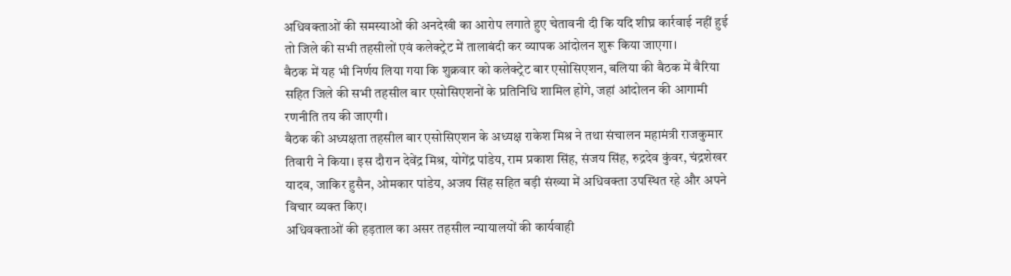अधिवक्ताओं की समस्याओं की अनदेखी का आरोप लगाते हुए चेतावनी दी कि यदि शीघ्र कार्रवाई नहीं हुई तो जिले की सभी तहसीलों एवं कलेक्ट्रेट में तालाबंदी कर व्यापक आंदोलन शुरू किया जाएगा।
बैठक में यह भी निर्णय लिया गया कि शुक्रवार को कलेक्ट्रेट बार एसोसिएशन, बलिया की बैठक में बैरिया सहित जिले की सभी तहसील बार एसोसिएशनों के प्रतिनिधि शामिल होंगे, जहां आंदोलन की आगामी रणनीति तय की जाएगी।
बैठक की अध्यक्षता तहसील बार एसोसिएशन के अध्यक्ष राकेश मिश्र ने तथा संचालन महामंत्री राजकुमार तिवारी ने किया। इस दौरान देवेंद्र मिश्र, योगेंद्र पांडेय, राम प्रकाश सिंह, संजय सिंह, रुद्रदेव कुंवर, चंद्रशेखर यादव, जाकिर हुसैन, ओमकार पांडेय, अजय सिंह सहित बड़ी संख्या में अधिवक्ता उपस्थित रहे और अपने विचार व्यक्त किए।
अधिवक्ताओं की हड़ताल का असर तहसील न्यायालयों की कार्यवाही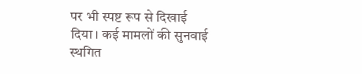पर भी स्पष्ट रूप से दिखाई दिया। कई मामलों की सुनवाई स्थगित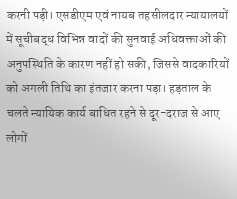करनी पड़ी। एसडीएम एवं नायब तहसीलदार न्यायालयों में सूचीबद्ध विभिन्न वादों की सुनवाई अधिवक्ताओं की अनुपस्थिति के कारण नहीं हो सकी, जिससे वादकारियों को अगली तिथि का इंतजार करना पड़ा। हड़ताल के चलते न्यायिक कार्य बाधित रहने से दूर-दराज से आए लोगों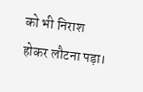को भी निराश होकर लौटना पड़ा।